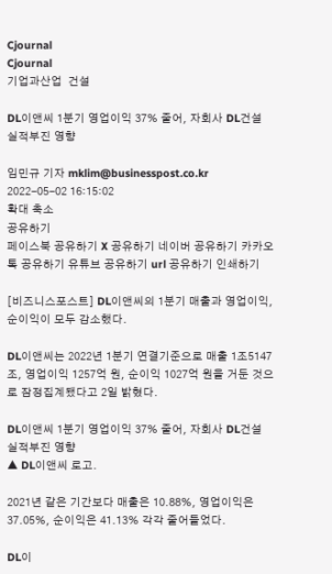Cjournal
Cjournal
기업과산업  건설

DL이앤씨 1분기 영업이익 37% 줄어, 자회사 DL건설 실적부진 영향

임민규 기자 mklim@businesspost.co.kr 2022-05-02 16:15:02
확대 축소
공유하기
페이스북 공유하기 X 공유하기 네이버 공유하기 카카오톡 공유하기 유튜브 공유하기 url 공유하기 인쇄하기

[비즈니스포스트] DL이앤씨의 1분기 매출과 영업이익, 순이익이 모두 감소했다.

DL이앤씨는 2022년 1분기 연결기준으로 매출 1조5147조, 영업이익 1257억 원, 순이익 1027억 원을 거둔 것으로 잠정집계됐다고 2일 밝혔다.

DL이앤씨 1분기 영업이익 37% 줄어, 자회사 DL건설 실적부진 영향
▲ DL이앤씨 로고.

2021년 같은 기간보다 매출은 10.88%, 영업이익은 37.05%, 순이익은 41.13% 각각 줄어들었다.

DL이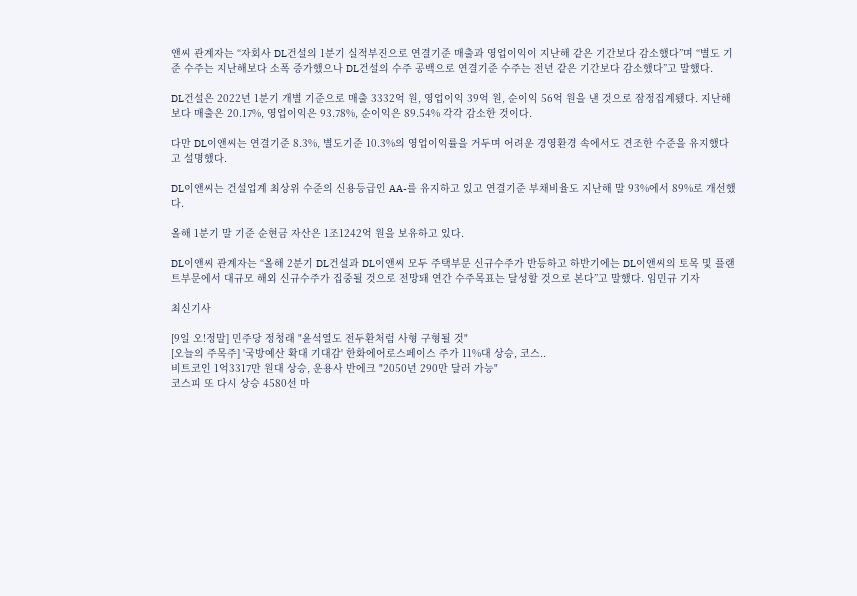앤씨 관계자는 “자회사 DL건설의 1분기 실적부진으로 연결기준 매출과 영업이익이 지난해 같은 기간보다 감소했다”며 “별도 기준 수주는 지난해보다 소폭 증가했으나 DL건설의 수주 공백으로 연결기준 수주는 전년 같은 기간보다 감소했다”고 말했다.

DL건설은 2022년 1분기 개별 기준으로 매출 3332억 원, 영업이익 39억 원, 순이익 56억 원을 낸 것으로 잠정집계됐다. 지난해보다 매출은 20.17%, 영업이익은 93.78%, 순이익은 89.54% 각각 감소한 것이다.

다만 DL이앤씨는 연결기준 8.3%, 별도기준 10.3%의 영업이익률을 거두며 어려운 경영환경 속에서도 견조한 수준을 유지했다고 설명했다.

DL이앤씨는 건설업계 최상위 수준의 신용등급인 AA-를 유지하고 있고 연결기준 부채비율도 지난해 말 93%에서 89%로 개선했다.

올해 1분기 말 기준 순현금 자산은 1조1242억 원을 보유하고 있다.

DL이앤씨 관계자는 “올해 2분기 DL건설과 DL이앤씨 모두 주택부문 신규수주가 반등하고 하반기에는 DL이앤씨의 토목 및 플랜트부문에서 대규모 해외 신규수주가 집중될 것으로 전망돼 연간 수주목표는 달성할 것으로 본다”고 말했다. 임민규 기자

최신기사

[9일 오!정말] 민주당 정청래 "윤석열도 전두환처럼 사형 구형될 것"
[오늘의 주목주] '국방예산 확대 기대감' 한화에어로스페이스 주가 11%대 상승, 코스..
비트코인 1억3317만 원대 상승, 운용사 반에크 "2050년 290만 달러 가능"
코스피 또 다시 상승 4580선 마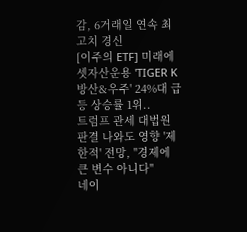감, 6거래일 연속 최고치 경신
[이주의 ETF] 미래에셋자산운용 'TIGER K방산&우주' 24%대 급등 상승률 1위..
트럼프 관세 대법원 판결 나와도 영향 '제한적' 전망, "경제에 큰 변수 아니다"
네이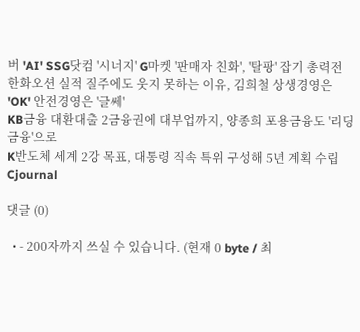버 'AI' SSG닷컴 '시너지' G마켓 '판매자 친화', '탈팡' 잡기 총력전
한화오션 실적 질주에도 웃지 못하는 이유, 김희철 상생경영은 'OK' 안전경영은 '글쎄'
KB금융 대환대출 2금융권에 대부업까지, 양종희 포용금융도 '리딩금융'으로
K반도체 세계 2강 목표, 대통령 직속 특위 구성해 5년 계획 수립
Cjournal

댓글 (0)

  • - 200자까지 쓰실 수 있습니다. (현재 0 byte / 최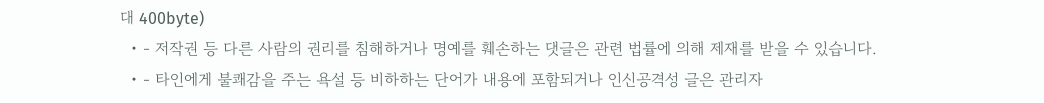대 400byte)
  • - 저작권 등 다른 사람의 권리를 침해하거나 명예를 훼손하는 댓글은 관련 법률에 의해 제재를 받을 수 있습니다.
  • - 타인에게 불쾌감을 주는 욕설 등 비하하는 단어가 내용에 포함되거나 인신공격성 글은 관리자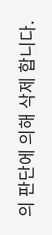의 판단에 의해 삭제 합니다.